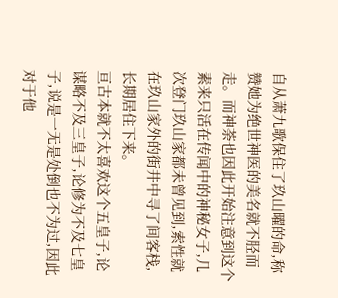自从萧九歌保住了玖山曜的命,称赞她为绝世神医的美名就不胫而走。而神荼也因此开始注意到这个素来只活在传闻中的神秘女子,几次登门玖山家都未曾见到,索性就在玖山家外的街井中寻了间客栈,长期居住下来。
亘古本就不太喜欢这个五皇子,论谋略不及三皇子,论修为不及七皇子,说是一无是处倒也不为过,因此对于他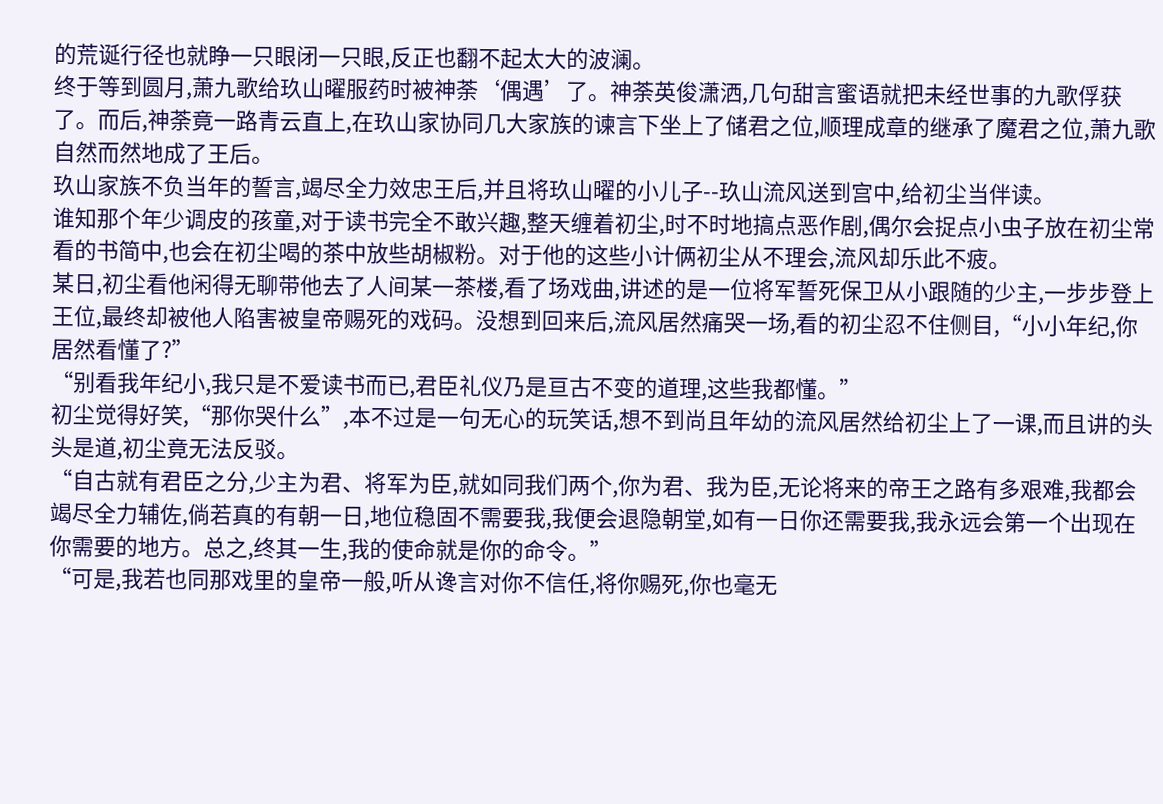的荒诞行径也就睁一只眼闭一只眼,反正也翻不起太大的波澜。
终于等到圆月,萧九歌给玖山曜服药时被神荼‘偶遇’了。神荼英俊潇洒,几句甜言蜜语就把未经世事的九歌俘获了。而后,神荼竟一路青云直上,在玖山家协同几大家族的谏言下坐上了储君之位,顺理成章的继承了魔君之位,萧九歌自然而然地成了王后。
玖山家族不负当年的誓言,竭尽全力效忠王后,并且将玖山曜的小儿子--玖山流风送到宫中,给初尘当伴读。
谁知那个年少调皮的孩童,对于读书完全不敢兴趣,整天缠着初尘,时不时地搞点恶作剧,偶尔会捉点小虫子放在初尘常看的书简中,也会在初尘喝的茶中放些胡椒粉。对于他的这些小计俩初尘从不理会,流风却乐此不疲。
某日,初尘看他闲得无聊带他去了人间某一茶楼,看了场戏曲,讲述的是一位将军誓死保卫从小跟随的少主,一步步登上王位,最终却被他人陷害被皇帝赐死的戏码。没想到回来后,流风居然痛哭一场,看的初尘忍不住侧目,“小小年纪,你居然看懂了?”
“别看我年纪小,我只是不爱读书而已,君臣礼仪乃是亘古不变的道理,这些我都懂。”
初尘觉得好笑,“那你哭什么”,本不过是一句无心的玩笑话,想不到尚且年幼的流风居然给初尘上了一课,而且讲的头头是道,初尘竟无法反驳。
“自古就有君臣之分,少主为君、将军为臣,就如同我们两个,你为君、我为臣,无论将来的帝王之路有多艰难,我都会竭尽全力辅佐,倘若真的有朝一日,地位稳固不需要我,我便会退隐朝堂,如有一日你还需要我,我永远会第一个出现在你需要的地方。总之,终其一生,我的使命就是你的命令。”
“可是,我若也同那戏里的皇帝一般,听从谗言对你不信任,将你赐死,你也毫无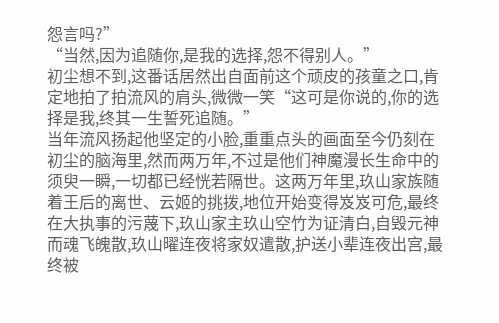怨言吗?”
“当然,因为追随你,是我的选择,怨不得别人。”
初尘想不到,这番话居然出自面前这个顽皮的孩童之口,肯定地拍了拍流风的肩头,微微一笑“这可是你说的,你的选择是我,终其一生誓死追随。”
当年流风扬起他坚定的小脸,重重点头的画面至今仍刻在初尘的脑海里,然而两万年,不过是他们神魔漫长生命中的须臾一瞬,一切都已经恍若隔世。这两万年里,玖山家族随着王后的离世、云姬的挑拨,地位开始变得岌岌可危,最终在大执事的污蔑下,玖山家主玖山空竹为证清白,自毁元神而魂飞魄散,玖山曜连夜将家奴遣散,护送小辈连夜出宫,最终被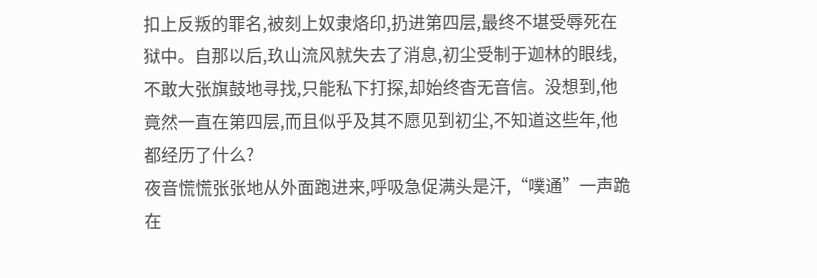扣上反叛的罪名,被刻上奴隶烙印,扔进第四层,最终不堪受辱死在狱中。自那以后,玖山流风就失去了消息,初尘受制于迦林的眼线,不敢大张旗鼓地寻找,只能私下打探,却始终杳无音信。没想到,他竟然一直在第四层,而且似乎及其不愿见到初尘,不知道这些年,他都经历了什么?
夜音慌慌张张地从外面跑进来,呼吸急促满头是汗,“噗通”一声跪在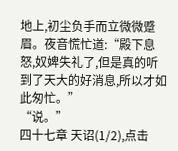地上,初尘负手而立微微蹙眉。夜音慌忙道:“殿下息怒,奴婢失礼了,但是真的听到了天大的好消息,所以才如此匆忙。”
“说。”
四十七章 天诏(1/2),点击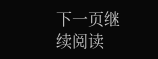下一页继续阅读